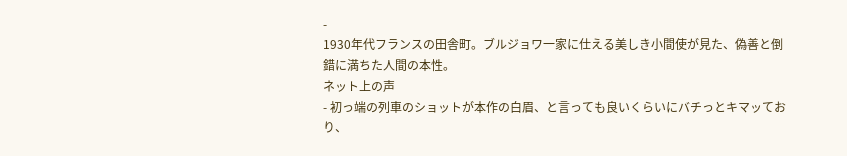-
1930年代フランスの田舎町。ブルジョワ一家に仕える美しき小間使が見た、偽善と倒錯に満ちた人間の本性。
ネット上の声
- 初っ端の列車のショットが本作の白眉、と言っても良いくらいにバチっとキマッており、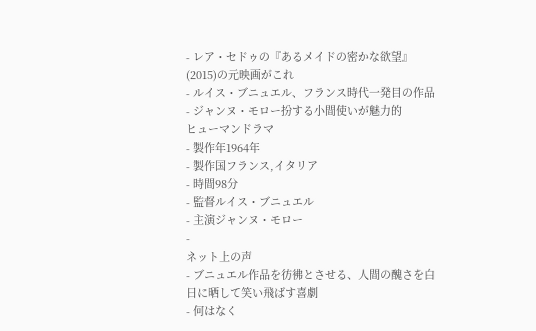- レア・セドゥの『あるメイドの密かな欲望』(2015)の元映画がこれ
- ルイス・ブニュエル、フランス時代一発目の作品
- ジャンヌ・モロー扮する小間使いが魅力的
ヒューマンドラマ
- 製作年1964年
- 製作国フランス,イタリア
- 時間98分
- 監督ルイス・ブニュエル
- 主演ジャンヌ・モロー
-
ネット上の声
- ブニュエル作品を彷彿とさせる、人間の醜さを白日に晒して笑い飛ばす喜劇
- 何はなく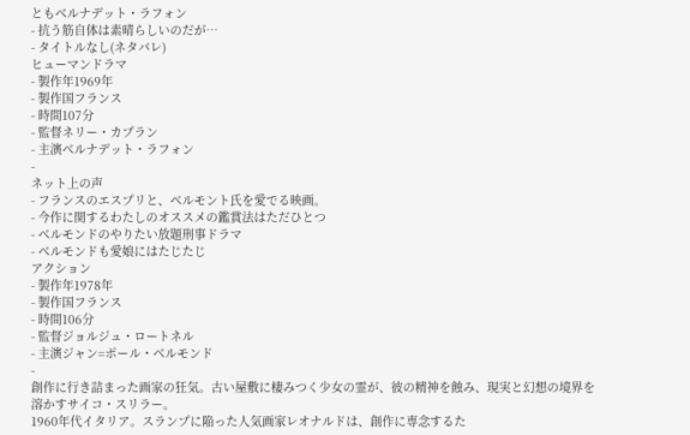ともベルナデット・ラフォン
- 抗う筋自体は素晴らしいのだが…
- タイトルなし(ネタバレ)
ヒューマンドラマ
- 製作年1969年
- 製作国フランス
- 時間107分
- 監督ネリー・カプラン
- 主演ベルナデット・ラフォン
-
ネット上の声
- フランスのエスプリと、ベルモント氏を愛でる映画。
- 今作に関するわたしのオススメの鑑賞法はただひとつ
- ベルモンドのやりたい放題刑事ドラマ
- ベルモンドも愛娘にはたじたじ
アクション
- 製作年1978年
- 製作国フランス
- 時間106分
- 監督ジョルジュ・ロートネル
- 主演ジャン=ポール・ベルモンド
-
創作に行き詰まった画家の狂気。古い屋敷に棲みつく少女の霊が、彼の精神を蝕み、現実と幻想の境界を溶かすサイコ・スリラー。
1960年代イタリア。スランプに陥った人気画家レオナルドは、創作に専念するた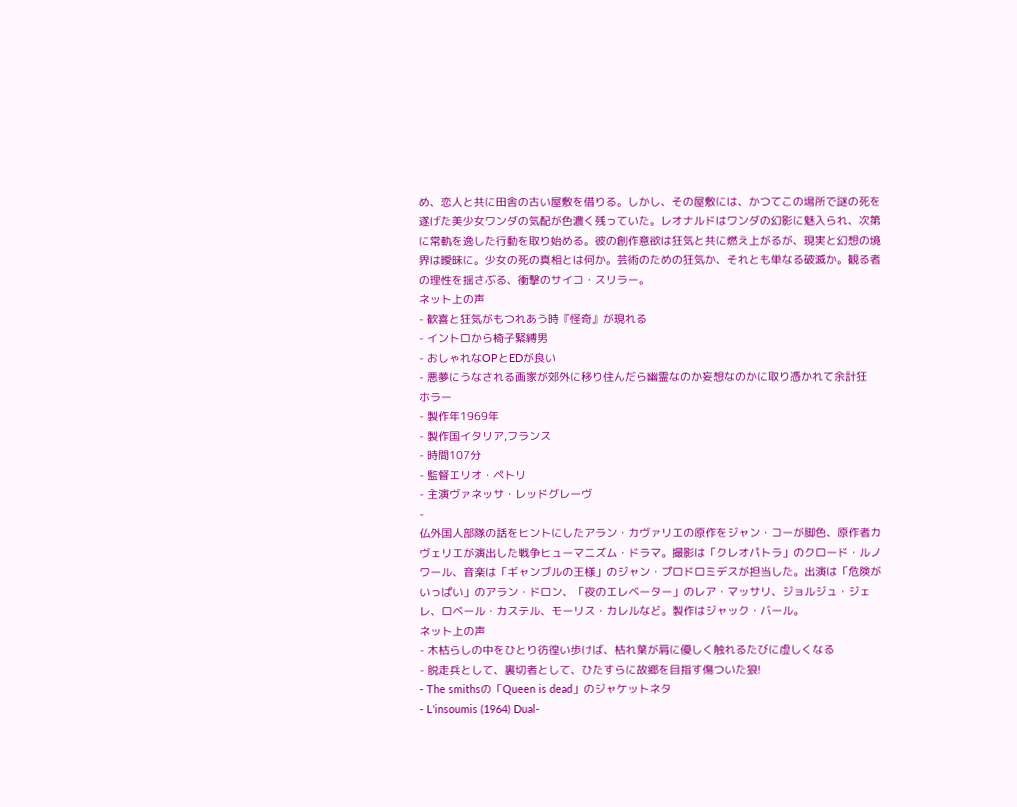め、恋人と共に田舎の古い屋敷を借りる。しかし、その屋敷には、かつてこの場所で謎の死を遂げた美少女ワンダの気配が色濃く残っていた。レオナルドはワンダの幻影に魅入られ、次第に常軌を逸した行動を取り始める。彼の創作意欲は狂気と共に燃え上がるが、現実と幻想の境界は曖昧に。少女の死の真相とは何か。芸術のための狂気か、それとも単なる破滅か。観る者の理性を揺さぶる、衝撃のサイコ・スリラー。
ネット上の声
- 歓喜と狂気がもつれあう時『怪奇』が現れる
- イントロから椅子緊縛男
- おしゃれなOPとEDが良い
- 悪夢にうなされる画家が郊外に移り住んだら幽霊なのか妄想なのかに取り憑かれて余計狂
ホラー
- 製作年1969年
- 製作国イタリア,フランス
- 時間107分
- 監督エリオ・ペトリ
- 主演ヴァネッサ・レッドグレーヴ
-
仏外国人部隊の話をヒントにしたアラン・カヴァリエの原作をジャン・コーが脚色、原作者カヴェリエが演出した戦争ヒューマニズム・ドラマ。撮影は「クレオパトラ」のクロード・ルノワール、音楽は「ギャンブルの王様」のジャン・プロドロミデスが担当した。出演は「危険がいっぱい」のアラン・ドロン、「夜のエレベーター」のレア・マッサリ、ジョルジュ・ジェレ、ロベール・カステル、モーリス・カレルなど。製作はジャック・バール。
ネット上の声
- 木枯らしの中をひとり彷徨い歩けば、枯れ葉が肩に優しく触れるたびに虚しくなる
- 脱走兵として、裏切者として、ひたすらに故郷を目指す傷ついた狼!
- The smithsの「Queen is dead」のジャケットネタ
- L'insoumis (1964) Dual-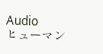Audio
ヒューマン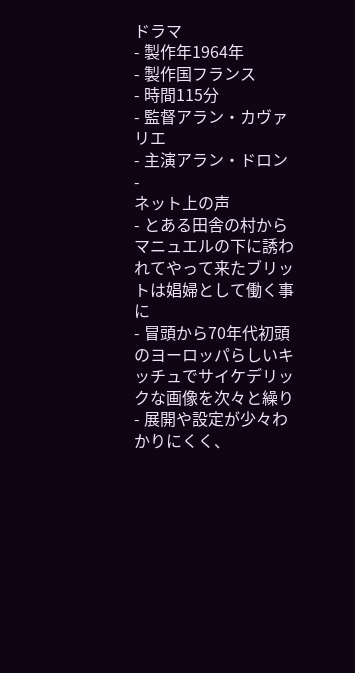ドラマ
- 製作年1964年
- 製作国フランス
- 時間115分
- 監督アラン・カヴァリエ
- 主演アラン・ドロン
-
ネット上の声
- とある田舎の村からマニュエルの下に誘われてやって来たブリットは娼婦として働く事に
- 冒頭から70年代初頭のヨーロッパらしいキッチュでサイケデリックな画像を次々と繰り
- 展開や設定が少々わかりにくく、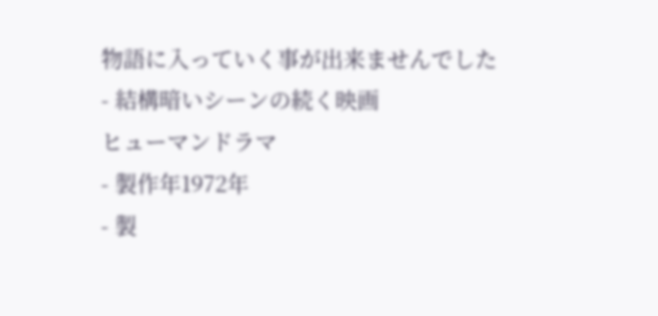物語に入っていく事が出来ませんでした
- 結構暗いシーンの続く映画
ヒューマンドラマ
- 製作年1972年
- 製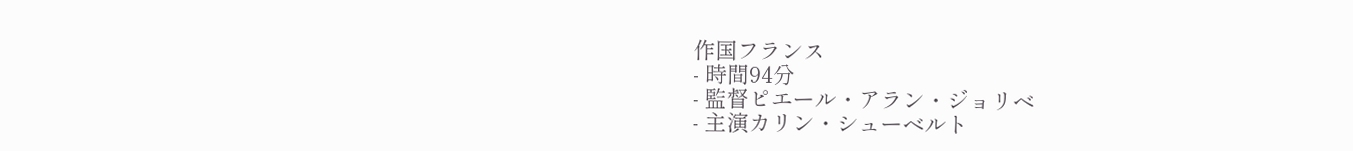作国フランス
- 時間94分
- 監督ピエール・アラン・ジョリベ
- 主演カリン・シューベルト